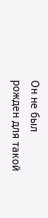Он не был рожден для такой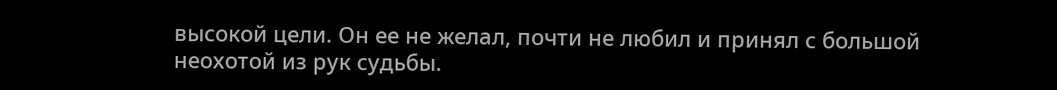высокой цели. Он ее не желал, почти не любил и принял с большой неохотой из рук судьбы.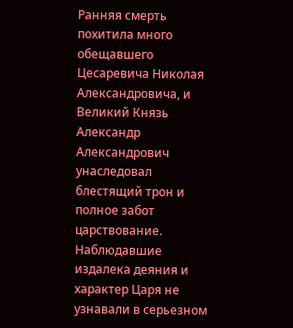Ранняя смерть похитила много обещавшего Цесаревича Николая Александровича, и Великий Князь Александр Александрович унаследовал блестящий трон и полное забот царствование. Наблюдавшие издалека деяния и характер Царя не узнавали в серьезном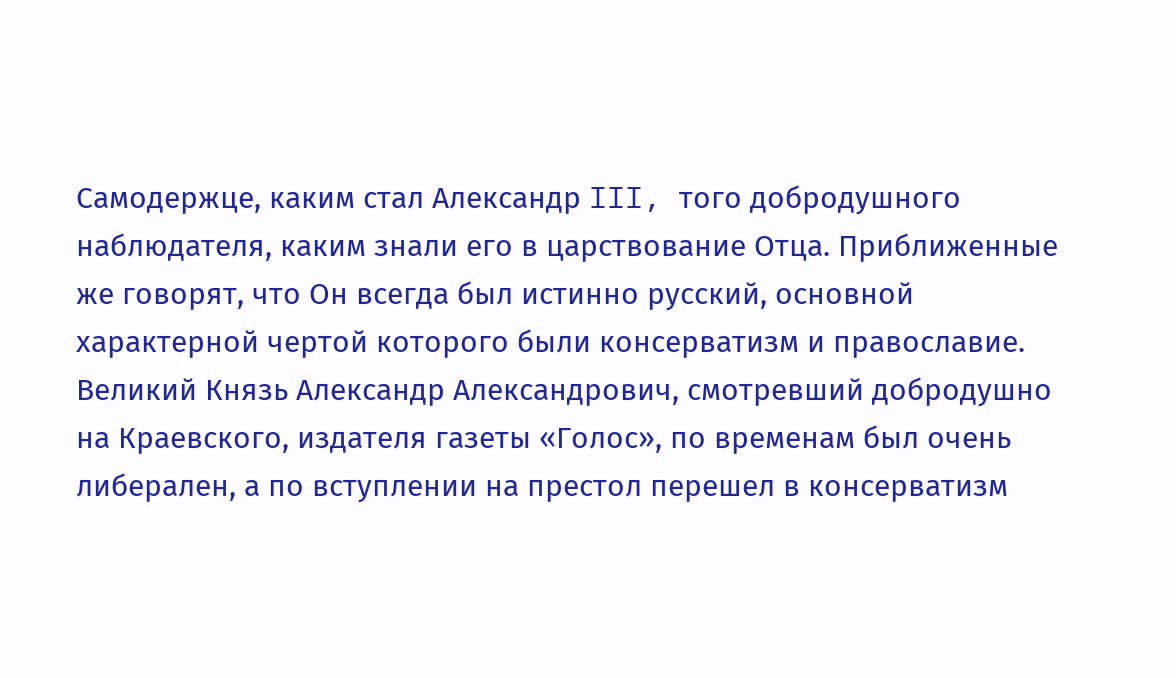Самодержце, каким стал Александр III, того добродушного наблюдателя, каким знали его в царствование Отца. Приближенные же говорят, что Он всегда был истинно русский, основной характерной чертой которого были консерватизм и православие.
Великий Князь Александр Александрович, смотревший добродушно на Краевского, издателя газеты «Голос», по временам был очень либерален, а по вступлении на престол перешел в консерватизм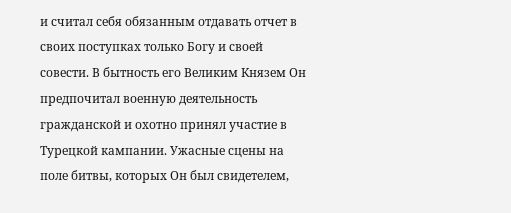и считал себя обязанным отдавать отчет в своих поступках только Богу и своей совести. В бытность его Великим Князем Он предпочитал военную деятельность гражданской и охотно принял участие в Турецкой кампании. Ужасные сцены на поле битвы, которых Он был свидетелем,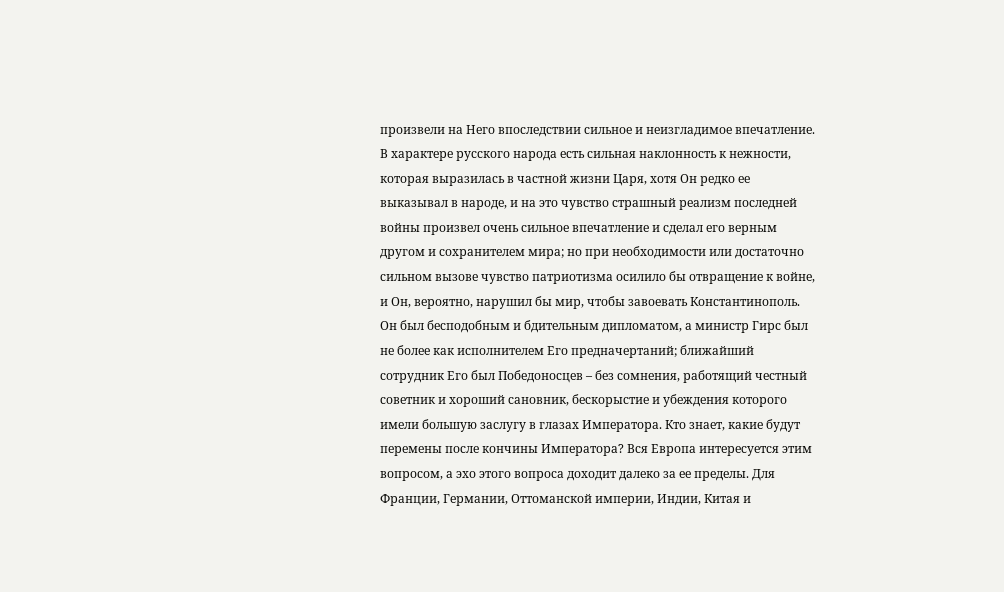произвели на Него впоследствии сильное и неизгладимое впечатление. В характере русского народа есть сильная наклонность к нежности, которая выразилась в частной жизни Царя, хотя Он редко ее выказывал в народе, и на это чувство страшный реализм последней войны произвел очень сильное впечатление и сделал его верным другом и сохранителем мира; но при необходимости или достаточно сильном вызове чувство патриотизма осилило бы отвращение к войне, и Он, вероятно, нарушил бы мир, чтобы завоевать Константинополь.
Он был бесподобным и бдительным дипломатом, а министр Гирс был не более как исполнителем Его предначертаний; ближайший сотрудник Его был Победоносцев – без сомнения, работящий честный советник и хороший сановник, бескорыстие и убеждения которого имели большую заслугу в глазах Императора. Кто знает, какие будут перемены после кончины Императора? Вся Европа интересуется этим вопросом, а эхо этого вопроса доходит далеко за ее пределы. Для Франции, Германии, Оттоманской империи, Индии, Китая и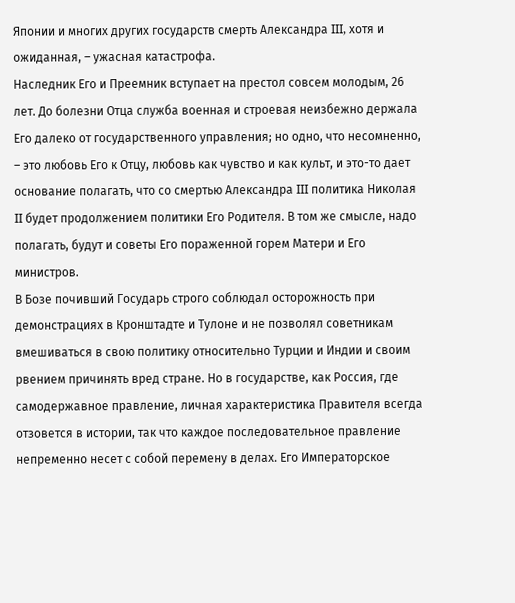Японии и многих других государств смерть Александра III, хотя и ожиданная, – ужасная катастрофа.
Наследник Его и Преемник вступает на престол совсем молодым, 26 лет. До болезни Отца служба военная и строевая неизбежно держала Его далеко от государственного управления; но одно, что несомненно, – это любовь Его к Отцу, любовь как чувство и как культ, и это-то дает основание полагать, что со смертью Александра III политика Николая II будет продолжением политики Его Родителя. В том же смысле, надо полагать, будут и советы Его пораженной горем Матери и Его министров.
В Бозе почивший Государь строго соблюдал осторожность при демонстрациях в Кронштадте и Тулоне и не позволял советникам вмешиваться в свою политику относительно Турции и Индии и своим рвением причинять вред стране. Но в государстве, как Россия, где самодержавное правление, личная характеристика Правителя всегда отзовется в истории, так что каждое последовательное правление непременно несет с собой перемену в делах. Его Императорское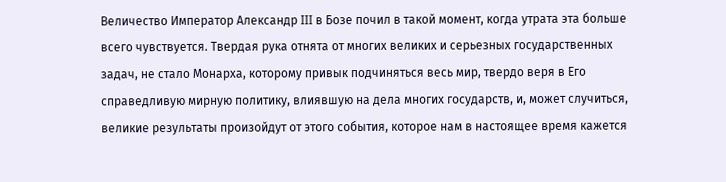Величество Император Александр III в Бозе почил в такой момент, когда утрата эта больше всего чувствуется. Твердая рука отнята от многих великих и серьезных государственных задач, не стало Монарха, которому привык подчиняться весь мир, твердо веря в Его справедливую мирную политику, влиявшую на дела многих государств, и, может случиться, великие результаты произойдут от этого события, которое нам в настоящее время кажется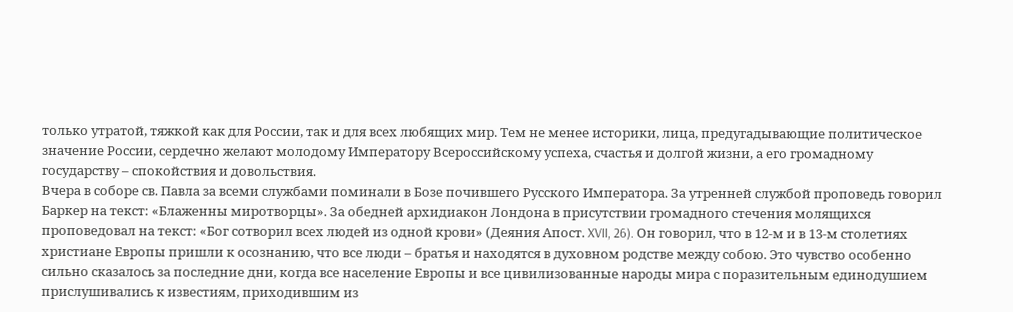только утратой, тяжкой как для России, так и для всех любящих мир. Тем не менее историки, лица, предугадывающие политическое значение России, сердечно желают молодому Императору Всероссийскому успеха, счастья и долгой жизни, а его громадному государству – спокойствия и довольствия.
Вчера в соборе св. Павла за всеми службами поминали в Бозе почившего Русского Императора. За утренней службой проповедь говорил Баркер на текст: «Блаженны миротворцы». За обедней архидиакон Лондона в присутствии громадного стечения молящихся проповедовал на текст: «Бог сотворил всех людей из одной крови» (Деяния Апост. XVII, 26). Он говорил, что в 12-м и в 13-м столетиях христиане Европы пришли к осознанию, что все люди – братья и находятся в духовном родстве между собою. Это чувство особенно сильно сказалось за последние дни, когда все население Европы и все цивилизованные народы мира с поразительным единодушием прислушивались к известиям, приходившим из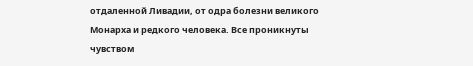отдаленной Ливадии, от одра болезни великого Монарха и редкого человека. Все проникнуты чувством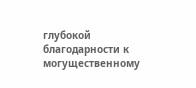глубокой благодарности к могущественному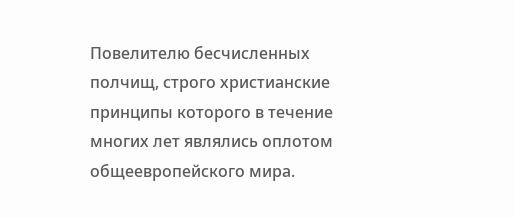Повелителю бесчисленных полчищ, строго христианские принципы которого в течение многих лет являлись оплотом общеевропейского мира.